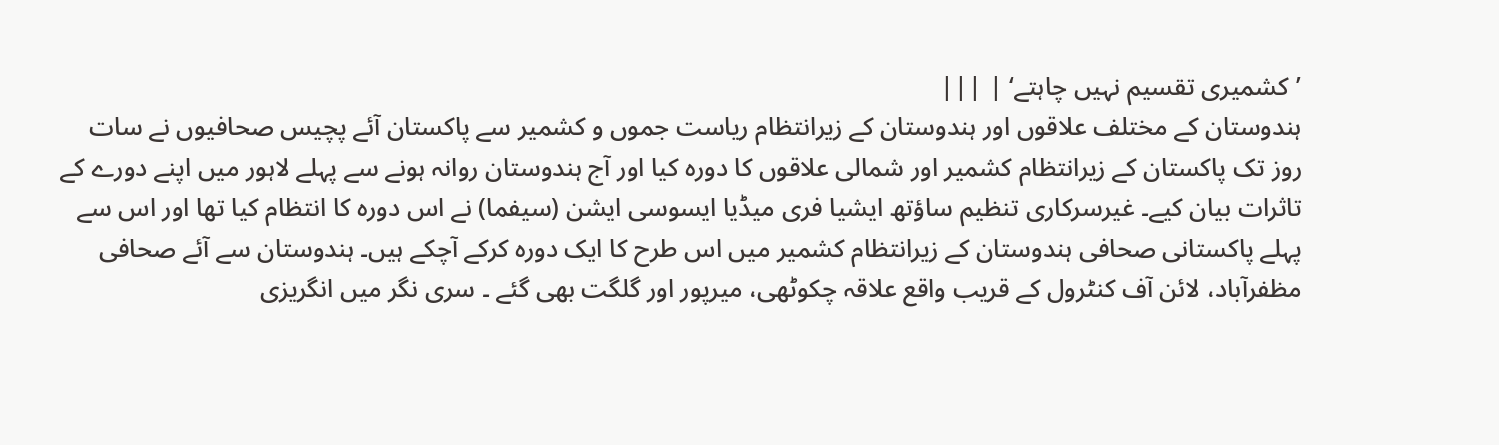’کشمیری تقسیم نہیں چاہتے‘ | |||
ہندوستان کے مختلف علاقوں اور ہندوستان کے زیرانتظام ریاست جموں و کشمیر سے پاکستان آئے پچیس صحافیوں نے سات روز تک پاکستان کے زیرانتظام کشمیر اور شمالی علاقوں کا دورہ کیا اور آج ہندوستان روانہ ہونے سے پہلے لاہور میں اپنے دورے کے تاثرات بیان کیے۔ غیرسرکاری تنظیم ساؤتھ ایشیا فری میڈیا ایسوسی ایشن (سیفما) نے اس دورہ کا انتظام کیا تھا اور اس سے پہلے پاکستانی صحافی ہندوستان کے زیرانتظام کشمیر میں اس طرح کا ایک دورہ کرکے آچکے ہیں۔ ہندوستان سے آئے صحافی مظفرآباد، لائن آف کنٹرول کے قریب واقع علاقہ چکوٹھی، میرپور اور گلگت بھی گئے ۔ سری نگر میں انگریزی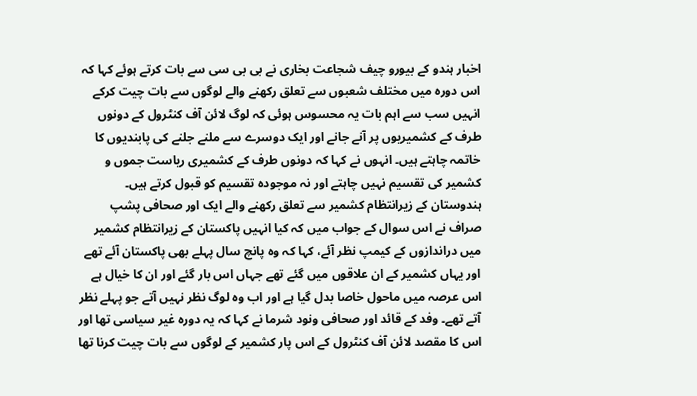اخبار ہندو کے بیورو چیف شجاعت بخاری نے بی بی سی سے بات کرتے ہوئے کہا کہ اس دورہ میں مختلف شعبوں سے تعلق رکھنے والے لوگوں سے بات چیت کرکے انہیں سب سے اہم بات یہ محسوس ہوئی کہ لوگ لائن آف کنٹرول کے دونوں طرف کے کشمیریوں پر آنے جانے اور ایک دوسرے سے ملنے جلنے کی پابندیوں کا خاتمہ چاہتے ہیں۔ انہوں نے کہا کہ دونوں طرف کے کشمیری ریاست جموں و کشمیر کی تقسیم نہیں چاہتے اور نہ موجودہ تقسیم کو قبول کرتے ہیں۔ ہندوستان کے زیرانتظام کشمیر سے تعلق رکھنے والے ایک اور صحافی پشپ صراف نے اس سوال کے جواب میں کہ کیا انہیں پاکستان کے زیرانتظام کشمیر میں دراندازوں کے کیمپ نظر آئے، کہا کہ وہ پانچ سال پہلے بھی پاکستان آئے تھے اور یہاں کشمیر کے ان علاقوں میں گئے تھے جہاں اس بار گئے اور ان کا خیال ہے اس عرصہ میں ماحول خاصا بدل گیا ہے اور اب وہ لوگ نظر نہیں آتے جو پہلے نظر آتے تھے۔ وفد کے قائد اور صحافی ونود شرما نے کہا کہ یہ دورہ غیر سیاسی تھا اور اس کا مقصد لائن آف کنٹرول کے اس پار کشمیر کے لوگوں سے بات چیت کرنا تھا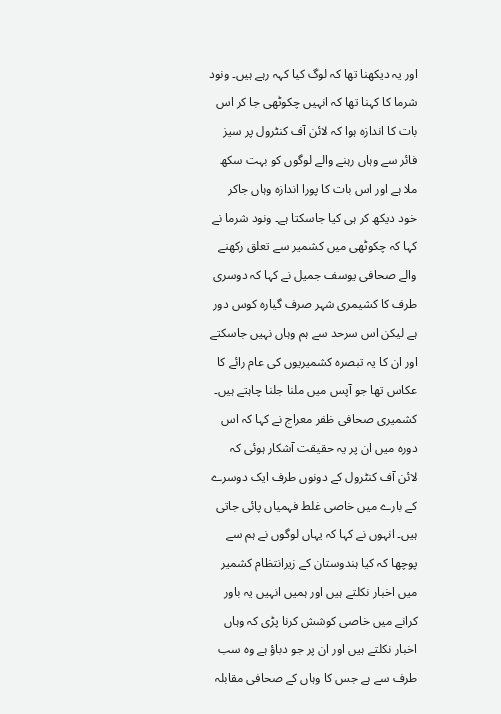اور یہ دیکھنا تھا کہ لوگ کیا کہہ رہے ہیں۔ ونود شرما کا کہنا تھا کہ انہیں چکوٹھی جا کر اس بات کا اندازہ ہوا کہ لائن آف کنٹرول پر سیز فائر سے وہاں رہنے والے لوگوں کو بہت سکھ ملا ہے اور اس بات کا پورا اندازہ وہاں جاکر خود دیکھ کر ہی کیا جاسکتا ہے۔ ونود شرما نے کہا کہ چکوٹھی میں کشمیر سے تعلق رکھنے والے صحافی یوسف جمیل نے کہا کہ دوسری طرف کا کشیمری شہر صرف گیارہ کوس دور ہے لیکن اس سرحد سے ہم وہاں نہیں جاسکتے اور ان کا یہ تبصرہ کشمیریوں کی عام رائے کا عکاس تھا جو آپس میں ملنا جلنا چاہتے ہیں۔ کشمیری صحافی ظفر معراج نے کہا کہ اس دورہ میں ان پر یہ حقیقت آشکار ہوئی کہ لائن آف کنٹرول کے دونوں طرف ایک دوسرے کے بارے میں خاصی غلط فہمیاں پائی جاتی ہیں۔ انہوں نے کہا کہ یہاں لوگوں نے ہم سے پوچھا کہ کیا ہندوستان کے زیرانتظام کشمیر میں اخبار نکلتے ہیں اور ہمیں انہیں یہ باور کرانے میں خاصی کوشش کرنا پڑی کہ وہاں اخبار نکلتے ہیں اور ان پر جو دباؤ ہے وہ سب طرف سے ہے جس کا وہاں کے صحافی مقابلہ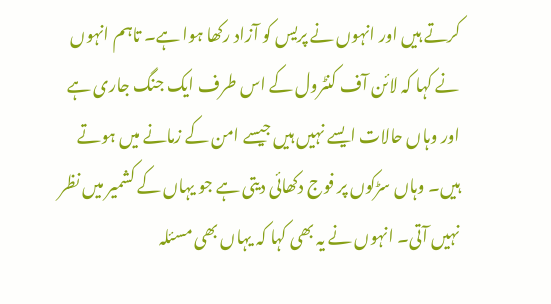کرتے ہیں اور انہوں نے پریس کو آزاد رکھا ہوا ہے۔ تاہم انہوں نے کہا کہ لائن آف کنٹرول کے اس طرف ایک جنگ جاری ہے اور وہاں حالات ایسے نہیں ہیں جیسے امن کے زمانے میں ہوتے ہیں۔ وہاں سڑکوں پر فوج دکھائی دیتی ہے جو یہاں کے کشمیر میں نظر نہیں آتی۔ انہوں نے یہ بھی کہا کہ یہاں بھی مسئلہ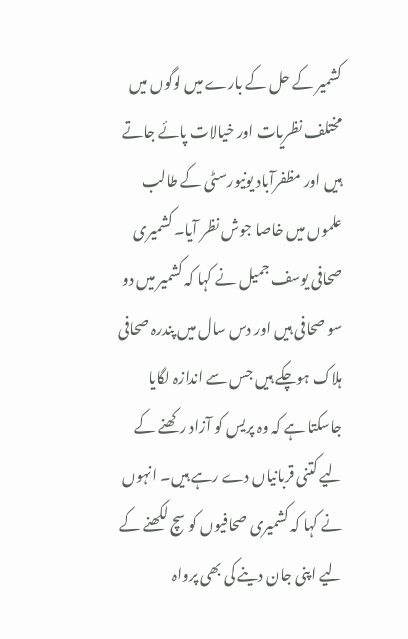کشمیر کے حل کے بارے میں لوگوں میں مختلف نظریات اور خیالات پائے جاتے ہیں اور مظفرآباد یونیورسٹی کے طالب علموں میں خاصا جوش نظر آیا۔ کشمیری صحافی یوسف جمیل نے کہا کہ کشمیر میں دو سو صحافی ہیں اور دس سال میں پندرہ صحافی ہلاک ہوچکے ہیں جس سے اندازہ لگایا جاسکتا ہے کہ وہ پریس کو آزاد رکھنے کے لیے کتنی قربانیاں دے رہے ہیں۔ انہوں نے کہا کہ کشمیری صحافیوں کو سچ لکھنے کے لیے اپنی جان دینے کی بھی پرواہ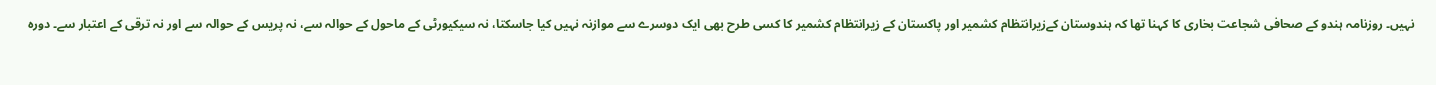نہیں۔ روزنامہ ہندو کے صحافی شجاعت بخاری کا کہنا تھا کہ ہندوستان کےزیرانتظام کشمیر اور پاکستان کے زیرانتظام کشمیر کا کسی طرح بھی ایک دوسرے سے موازنہ نہیں کیا جاسکتا، نہ سیکیورٹی کے ماحول کے حوالہ سے، نہ پریس کے حوالہ سے اور نہ ترقی کے اعتبار سے۔ دورہ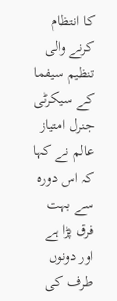کا انتظام کرنے والی تنظیم سیفما کے سیکرٹی جنرل امتیاز عالم نے کہا کہ اس دورہ سے بہت فرق پڑا ہے اور دونوں طرف کی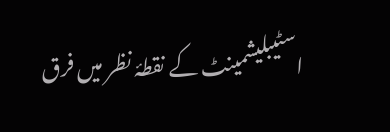اسٹیبلیشمینٹ کے نقطۂ نظر میں فرق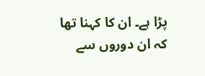پڑا ہے۔ ان کا کہنا تھا کہ ان دوروں سے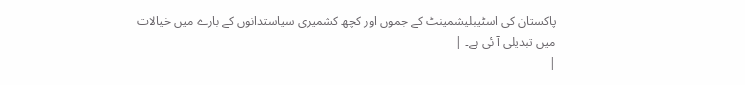پاکستان کی اسٹیبلیشمینٹ کے جموں اور کچھ کشمیری سیاستدانوں کے بارے میں خیالات میں تبدیلی آ ئی ہے۔ |
|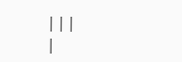|||
|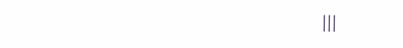|||